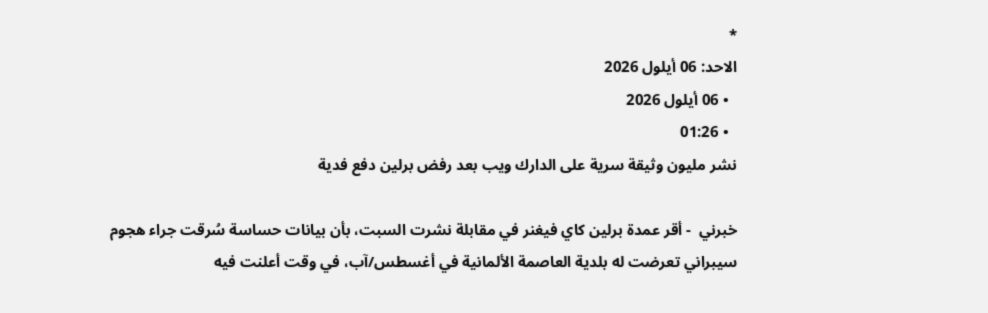*
الاحد: 06 أيلول 2026
  • 06 أيلول 2026
  • 01:26
نشر مليون وثيقة سرية على الدارك ويب بعد رفض برلين دفع فدية

خبرني  - أقر عمدة برلين كاي فيغنر في مقابلة نشرت السبت، بأن بيانات حساسة سُرقت جراء هجوم سيبراني تعرضت له بلدية العاصمة الألمانية في أغسطس/آب، في وقت أعلنت فيه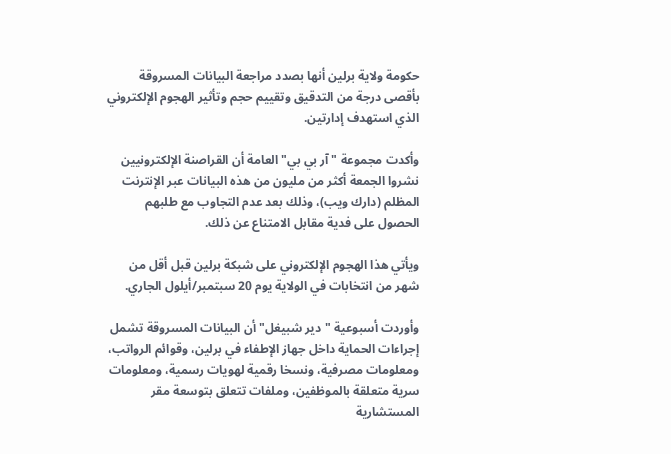حكومة ولاية برلين أنها بصدد مراجعة البيانات المسروقة بأقصى درجة من ‌التدقيق وتقييم حجم وتأثير الهجوم الإلكتروني الذي استهدف إدارتين.

وأكدت مجموعة "آر بي بي" العامة أن القراصنة الإلكترونيين نشروا الجمعة أكثر من مليون من هذه البيانات عبر الإنترنت المظلم (دارك ويب)، وذلك بعد عدم التجاوب مع طلبهم الحصول على فدية مقابل الامتناع عن ذلك.

ويأتي هذا الهجوم الإلكتروني على شبكة برلين قبل أقل من شهر من انتخابات في الولاية يوم 20 سبتمبر/أيلول الجاري.

وأوردت أسبوعية "دير شبيغل" أن البيانات المسروقة تشمل إجراءات الحماية داخل جهاز الإطفاء في برلين، وقوائم الرواتب، ومعلومات مصرفية، ونسخا رقمية لهويات رسمية، ومعلومات سرية متعلقة بالموظفين، وملفات تتعلق بتوسعة مقر المستشارية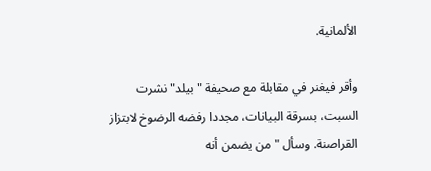الألمانية.

وأقر فيغنر في مقابلة مع صحيفة "بيلد" نشرت السبت، بسرقة البيانات، مجددا رفضه الرضوخ لابتزاز القراصنة. وسأل "من يضمن أنه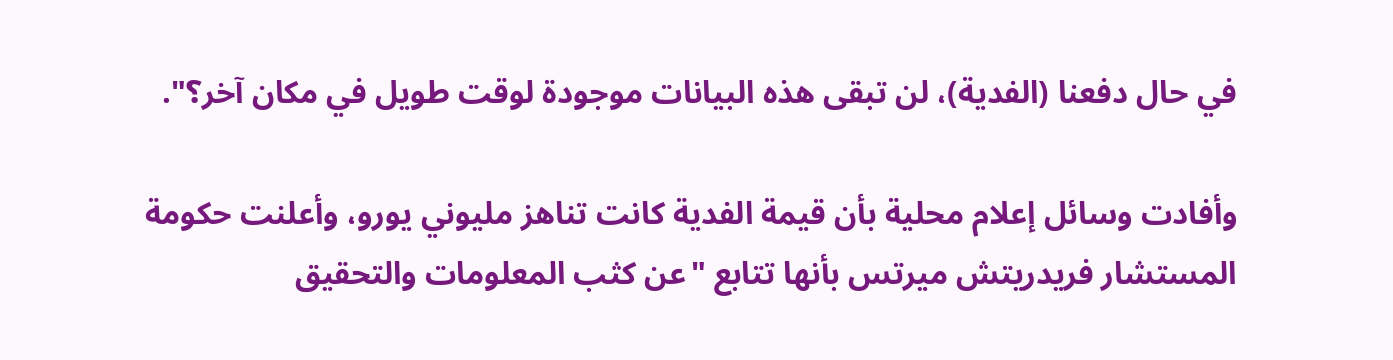في حال دفعنا (الفدية)، لن تبقى هذه البيانات موجودة لوقت طويل في مكان آخر؟".

وأفادت وسائل إعلام محلية بأن قيمة الفدية كانت تناهز مليوني يورو، وأعلنت حكومة المستشار فريدريتش ميرتس بأنها تتابع "عن كثب المعلومات والتحقيق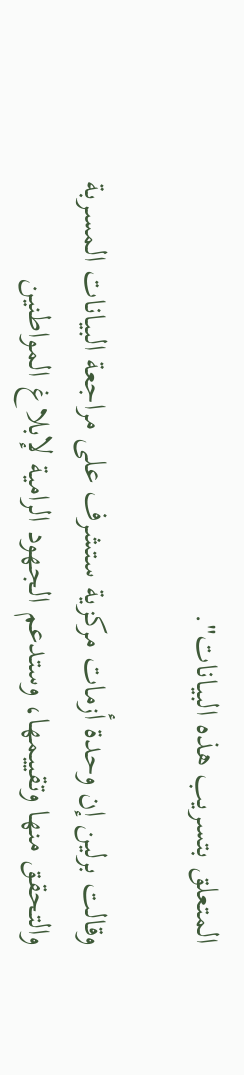المتعلق بتسريب هذه البيانات".

وقالت برلين إن ‌وحدة أزمات مركزية ستشرف على مراجعة البيانات المسربة والتحقق ‌منها وتقييمها، وستدعم الجهود الرامية لإبلاغ المواطنين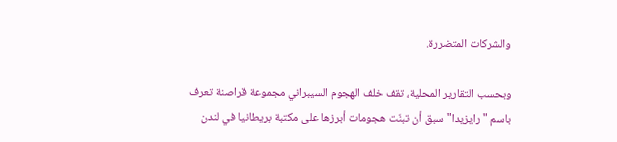والشركات المتضررة.

وبحسب التقارير المحلية، تقف خلف الهجوم السيبراني مجموعة قراصنة تعرف باسم "رايزيدا" سبق أن تبنّت هجومات أبرزها على مكتبة بريطانيا في لندن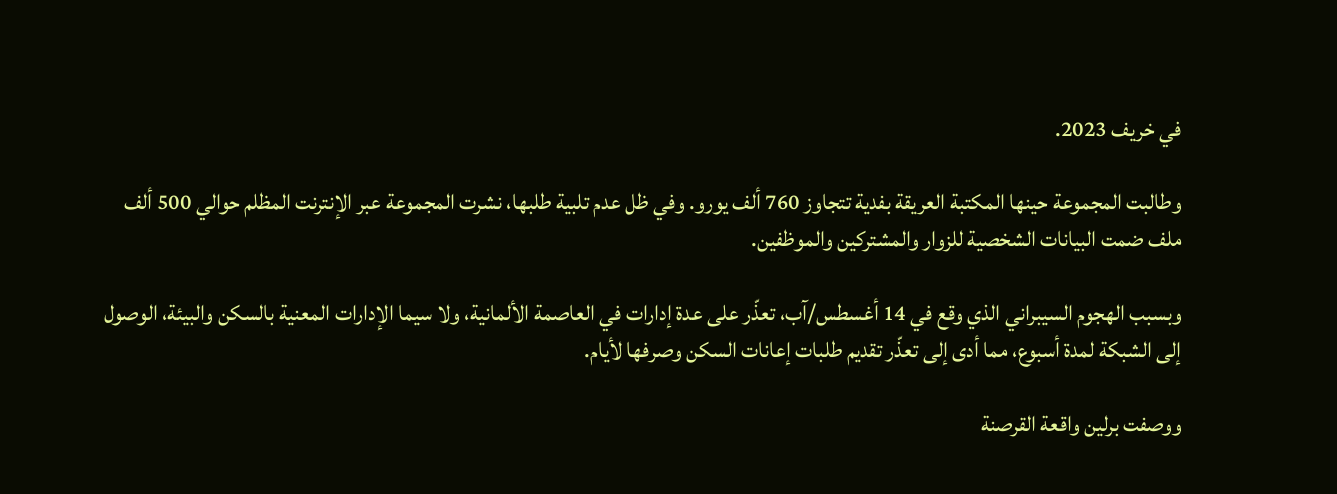في خريف 2023.

وطالبت المجموعة حينها المكتبة العريقة بفدية تتجاوز 760 ألف يورو. وفي ظل عدم تلبية طلبها، نشرت المجموعة عبر الإنترنت المظلم حوالي 500 ألف ملف ضمت البيانات الشخصية للزوار والمشتركين والموظفين.

وبسبب الهجوم السيبراني الذي وقع في 14 أغسطس/آب، تعذّر على عدة إدارات في العاصمة الألمانية، ولا سيما الإدارات المعنية بالسكن والبيئة، الوصول إلى الشبكة لمدة أسبوع، مما أدى إلى تعذّر تقديم طلبات إعانات السكن وصرفها لأيام.

ووصفت برلين واقعة القرصنة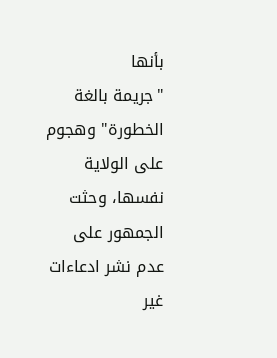بأنها "جريمة ‌بالغة الخطورة" وهجوم على الولاية نفسها، وحثت الجمهور على عدم نشر ادعاءات غير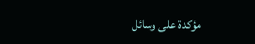مؤكدة على وسائل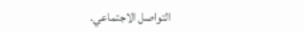التواصل الاجتماعي.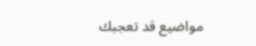مواضيع قد تعجبك